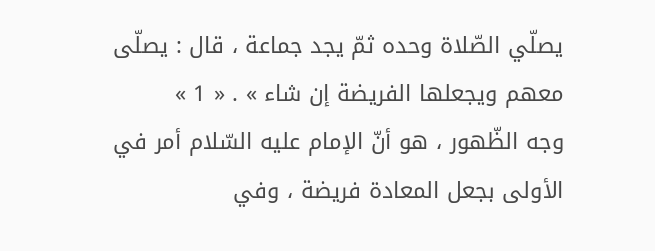يصلّي الصّلاة وحده ثمّ يجد جماعة ، قال : يصلّى معهم ويجعلها الفريضة إن شاء » . « 1 »
وجه الظّهور ، هو أنّ الإمام عليه السّلام أمر في الأولى بجعل المعادة فريضة ، وفي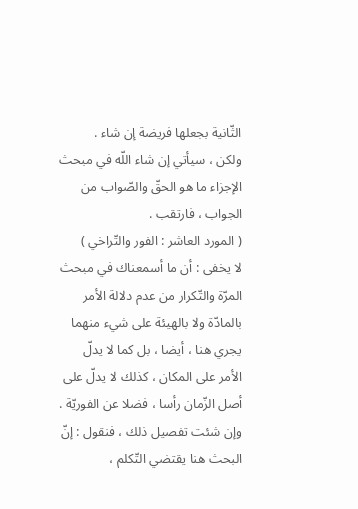الثّانية بجعلها فريضة إن شاء .
ولكن ، سيأتي إن شاء اللّه في مبحث الإجزاء ما هو الحقّ والصّواب من الجواب ، فارتقب .
( المورد العاشر : الفور والتّراخي )
لا يخفى : أن ما أسمعناك في مبحث المرّة والتّكرار من عدم دلالة الأمر بالمادّة ولا بالهيئة على شيء منهما يجري هنا ، أيضا ، بل كما لا يدلّ الأمر على المكان ، كذلك لا يدلّ على أصل الزّمان رأسا ، فضلا عن الفوريّة .
وإن شئت تفصيل ذلك ، فنقول : إنّ البحث هنا يقتضي التّكلم ،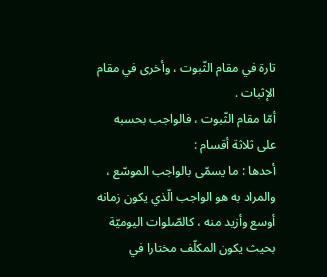تارة في مقام الثّبوت ، وأخرى في مقام الإثبات .
أمّا مقام الثّبوت ، فالواجب بحسبه على ثلاثة أقسام :
أحدها : ما يسمّى بالواجب الموسّع ، والمراد به هو الواجب الّذي يكون زمانه أوسع وأزيد منه ، كالصّلوات اليوميّة بحيث يكون المكلّف مختارا في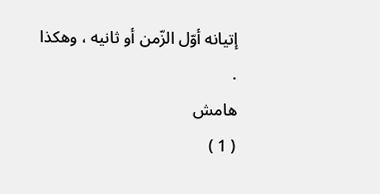إتيانه أوّل الزّمن أو ثانيه ، وهكذا .
هامش
( 1 )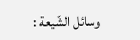وسائل الشّيعة :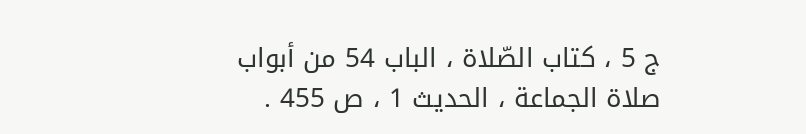ج 5 ، كتاب الصّلاة ، الباب 54 من أبواب صلاة الجماعة ، الحديث 1 ، ص 455 .